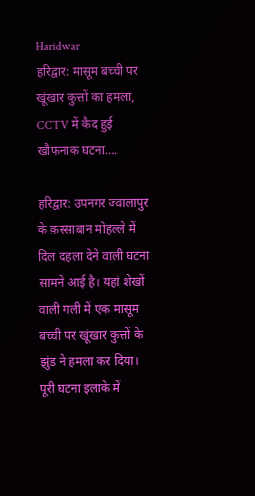Haridwar
हरिद्वार: मासूम बच्ची पर खूंखार कुत्तों का हमला, CCTV में कैद हुई खौफनाक घटना….

हरिद्वार: उपनगर ज्वालापुर के क़स्साबान मोहल्ले में दिल दहला देने वाली घटना सामने आई है। यहां शेखों वाली गली में एक मासूम बच्ची पर खूंखार कुत्तों के झुंड ने हमला कर दिया। पूरी घटना इलाके में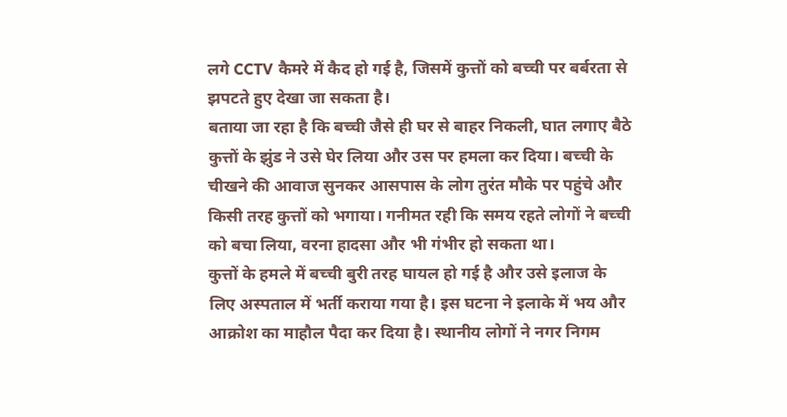लगे CCTV कैमरे में कैद हो गई है, जिसमें कुत्तों को बच्ची पर बर्बरता से झपटते हुए देखा जा सकता है।
बताया जा रहा है कि बच्ची जैसे ही घर से बाहर निकली, घात लगाए बैठे कुत्तों के झुंड ने उसे घेर लिया और उस पर हमला कर दिया। बच्ची के चीखने की आवाज सुनकर आसपास के लोग तुरंत मौके पर पहुंचे और किसी तरह कुत्तों को भगाया। गनीमत रही कि समय रहते लोगों ने बच्ची को बचा लिया, वरना हादसा और भी गंभीर हो सकता था।
कुत्तों के हमले में बच्ची बुरी तरह घायल हो गई है और उसे इलाज के लिए अस्पताल में भर्ती कराया गया है। इस घटना ने इलाके में भय और आक्रोश का माहौल पैदा कर दिया है। स्थानीय लोगों ने नगर निगम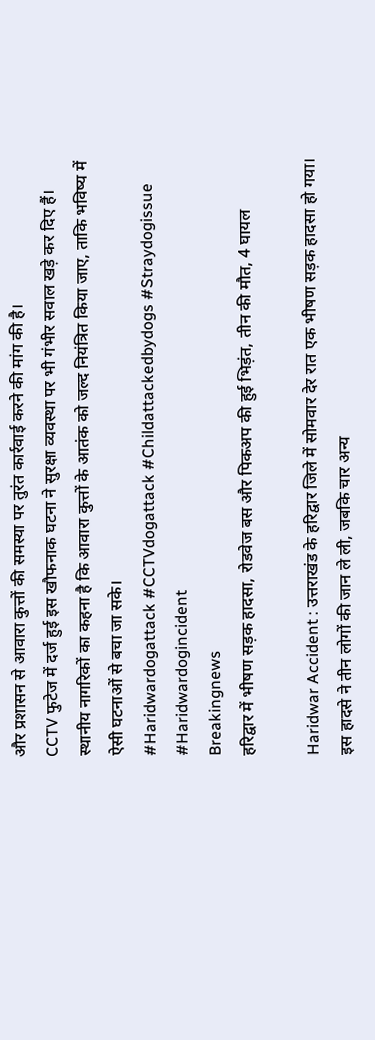और प्रशासन से आवारा कुत्तों की समस्या पर तुरंत कार्रवाई करने की मांग की है।
CCTV फुटेज में दर्ज हुई इस खौफनाक घटना ने सुरक्षा व्यवस्था पर भी गंभीर सवाल खड़े कर दिए हैं। स्थानीय नागरिकों का कहना है कि आवारा कुत्तों के आतंक को जल्द नियंत्रित किया जाए, ताकि भविष्य में ऐसी घटनाओं से बचा जा सके।
#Haridwardogattack #CCTVdogattack #Childattackedbydogs #Straydogissue #Haridwardogincident
Breakingnews
हरिद्वार में भीषण सड़क हादसा, रोडवेज बस और पिकअप की हुई भिड़ंत, तीन की मौत, 4 घायल

Haridwar Accident : उत्तराखंड के हरिद्वार जिले में सोमवार देर रात एक भीषण सड़क हादसा हो गया। इस हादसे ने तीन लोगों की जान ले ली, जबकि चार अन्य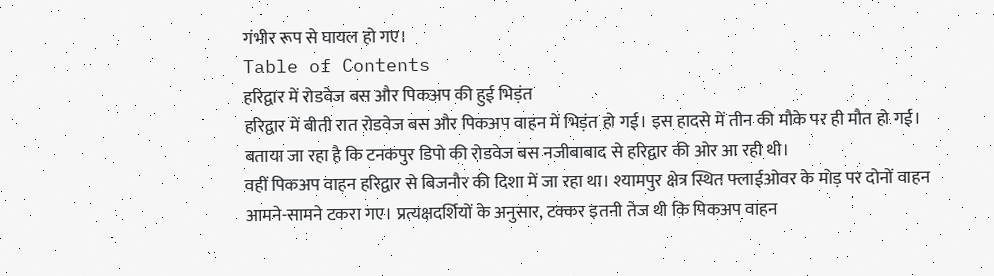गंभीर रूप से घायल हो गए।
Table of Contents
हरिद्वार में रोडवेज बस और पिकअप की हुई भिड़ंत
हरिद्वार में बीती रात रोडवेज बस और पिकअप वाहन में भिड़ंत हो गई। इस हादसे में तीन की मौके पर ही मौत हो गई। बताया जा रहा है कि टनकपुर डिपो की रोडवेज बस नजीबाबाद से हरिद्वार की ओर आ रही थी।
वहीं पिकअप वाहन हरिद्वार से बिजनौर की दिशा में जा रहा था। श्यामपुर क्षेत्र स्थित फ्लाईओवर के मोड़ पर दोनों वाहन आमने-सामने टकरा गए। प्रत्यक्षदर्शियों के अनुसार, टक्कर इतनी तेज थी कि पिकअप वाहन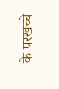के परखच्चे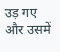उड़ गए और उसमें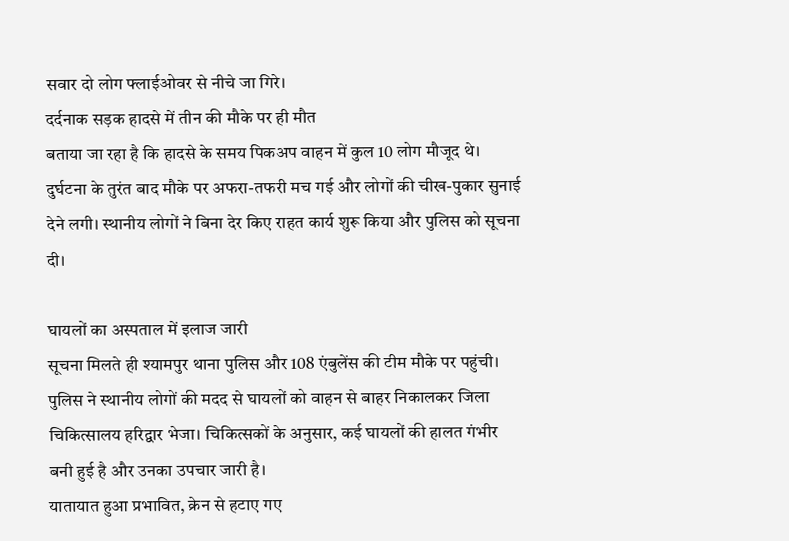सवार दो लोग फ्लाईओवर से नीचे जा गिरे।
दर्दनाक सड़क हादसे में तीन की मौके पर ही मौत
बताया जा रहा है कि हादसे के समय पिकअप वाहन में कुल 10 लोग मौजूद थे। दुर्घटना के तुरंत बाद मौके पर अफरा-तफरी मच गई और लोगों की चीख-पुकार सुनाई देने लगी। स्थानीय लोगों ने बिना देर किए राहत कार्य शुरू किया और पुलिस को सूचना दी।

घायलों का अस्पताल में इलाज जारी
सूचना मिलते ही श्यामपुर थाना पुलिस और 108 एंबुलेंस की टीम मौके पर पहुंची। पुलिस ने स्थानीय लोगों की मदद से घायलों को वाहन से बाहर निकालकर जिला चिकित्सालय हरिद्वार भेजा। चिकित्सकों के अनुसार, कई घायलों की हालत गंभीर बनी हुई है और उनका उपचार जारी है।
यातायात हुआ प्रभावित, क्रेन से हटाए गए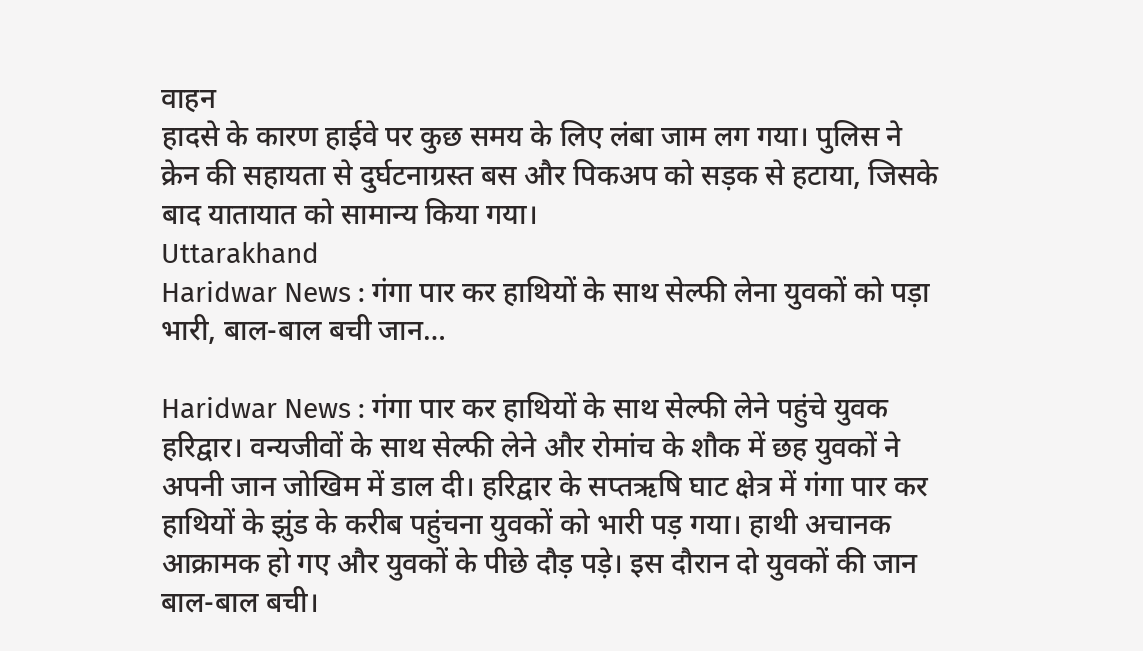वाहन
हादसे के कारण हाईवे पर कुछ समय के लिए लंबा जाम लग गया। पुलिस ने क्रेन की सहायता से दुर्घटनाग्रस्त बस और पिकअप को सड़क से हटाया, जिसके बाद यातायात को सामान्य किया गया।
Uttarakhand
Haridwar News : गंगा पार कर हाथियों के साथ सेल्फी लेना युवकों को पड़ा भारी, बाल-बाल बची जान…

Haridwar News : गंगा पार कर हाथियों के साथ सेल्फी लेने पहुंचे युवक
हरिद्वार। वन्यजीवों के साथ सेल्फी लेने और रोमांच के शौक में छह युवकों ने अपनी जान जोखिम में डाल दी। हरिद्वार के सप्तऋषि घाट क्षेत्र में गंगा पार कर हाथियों के झुंड के करीब पहुंचना युवकों को भारी पड़ गया। हाथी अचानक आक्रामक हो गए और युवकों के पीछे दौड़ पड़े। इस दौरान दो युवकों की जान बाल-बाल बची।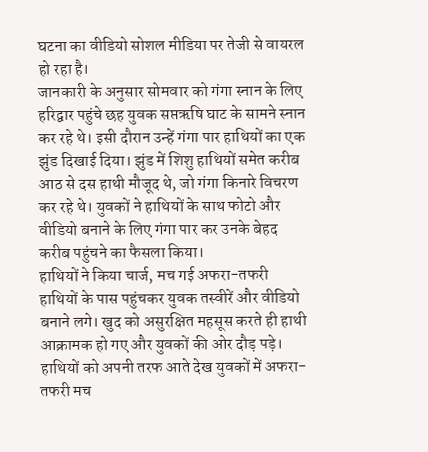घटना का वीडियो सोशल मीडिया पर तेजी से वायरल हो रहा है।
जानकारी के अनुसार सोमवार को गंगा स्नान के लिए हरिद्वार पहुंचे छह युवक सप्तऋषि घाट के सामने स्नान कर रहे थे। इसी दौरान उन्हें गंगा पार हाथियों का एक झुंड दिखाई दिया। झुंड में शिशु हाथियों समेत करीब आठ से दस हाथी मौजूद थे, जो गंगा किनारे विचरण कर रहे थे। युवकों ने हाथियों के साथ फोटो और वीडियो बनाने के लिए गंगा पार कर उनके बेहद करीब पहुंचने का फैसला किया।
हाथियों ने किया चार्ज, मच गई अफरा-तफरी
हाथियों के पास पहुंचकर युवक तस्वीरें और वीडियो बनाने लगे। खुद को असुरक्षित महसूस करते ही हाथी आक्रामक हो गए और युवकों की ओर दौड़ पड़े। हाथियों को अपनी तरफ आते देख युवकों में अफरा-तफरी मच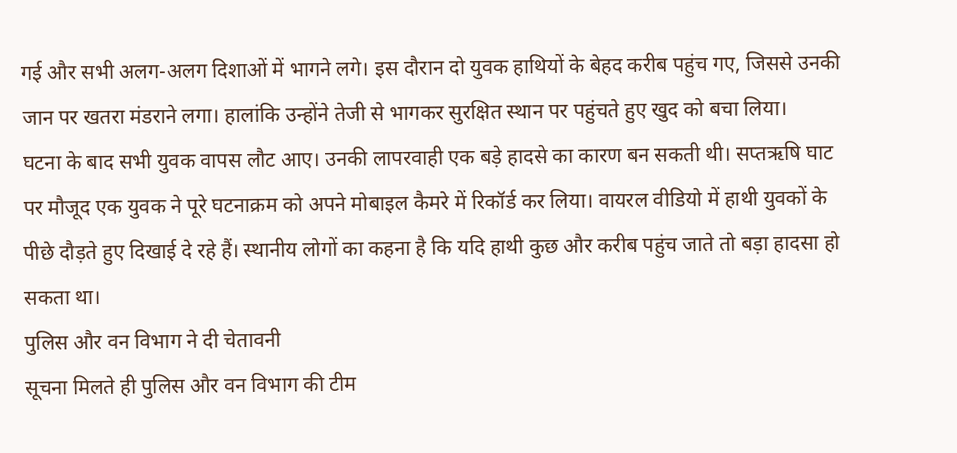गई और सभी अलग-अलग दिशाओं में भागने लगे। इस दौरान दो युवक हाथियों के बेहद करीब पहुंच गए, जिससे उनकी जान पर खतरा मंडराने लगा। हालांकि उन्होंने तेजी से भागकर सुरक्षित स्थान पर पहुंचते हुए खुद को बचा लिया।
घटना के बाद सभी युवक वापस लौट आए। उनकी लापरवाही एक बड़े हादसे का कारण बन सकती थी। सप्तऋषि घाट पर मौजूद एक युवक ने पूरे घटनाक्रम को अपने मोबाइल कैमरे में रिकॉर्ड कर लिया। वायरल वीडियो में हाथी युवकों के पीछे दौड़ते हुए दिखाई दे रहे हैं। स्थानीय लोगों का कहना है कि यदि हाथी कुछ और करीब पहुंच जाते तो बड़ा हादसा हो सकता था।
पुलिस और वन विभाग ने दी चेतावनी
सूचना मिलते ही पुलिस और वन विभाग की टीम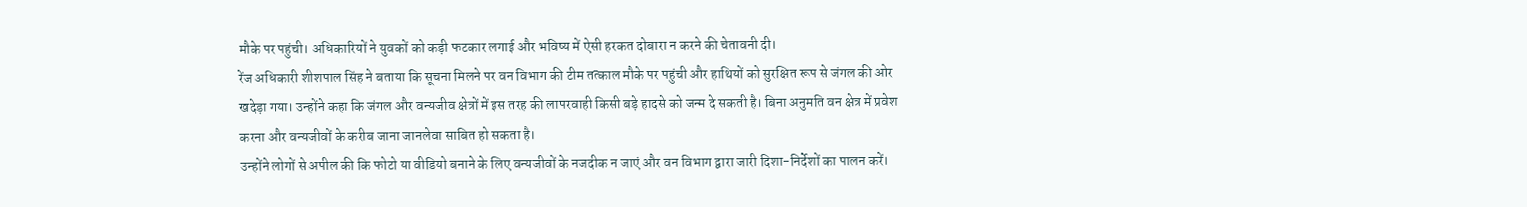मौके पर पहुंची। अधिकारियों ने युवकों को कड़ी फटकार लगाई और भविष्य में ऐसी हरकत दोबारा न करने की चेतावनी दी।
रेंज अधिकारी शीशपाल सिंह ने बताया कि सूचना मिलने पर वन विभाग की टीम तत्काल मौके पर पहुंची और हाथियों को सुरक्षित रूप से जंगल की ओर खदेड़ा गया। उन्होंने कहा कि जंगल और वन्यजीव क्षेत्रों में इस तरह की लापरवाही किसी बड़े हादसे को जन्म दे सकती है। बिना अनुमति वन क्षेत्र में प्रवेश करना और वन्यजीवों के करीब जाना जानलेवा साबित हो सकता है।
उन्होंने लोगों से अपील की कि फोटो या वीडियो बनाने के लिए वन्यजीवों के नजदीक न जाएं और वन विभाग द्वारा जारी दिशा-निर्देशों का पालन करें।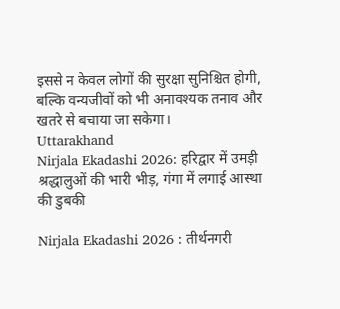इससे न केवल लोगों की सुरक्षा सुनिश्चित होगी, बल्कि वन्यजीवों को भी अनावश्यक तनाव और खतरे से बचाया जा सकेगा।
Uttarakhand
Nirjala Ekadashi 2026: हरिद्वार में उमड़ी श्रद्धालुओं की भारी भीड़, गंगा में लगाई आस्था की डुबकी

Nirjala Ekadashi 2026 : तीर्थनगरी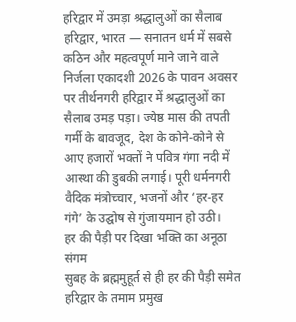हरिद्वार में उमड़ा श्रद्धालुओं का सैलाब
हरिद्वार, भारत — सनातन धर्म में सबसे कठिन और महत्वपूर्ण माने जाने वाले निर्जला एकादशी 2026 के पावन अवसर पर तीर्थनगरी हरिद्वार में श्रद्धालुओं का सैलाब उमड़ पड़ा। ज्येष्ठ मास की तपती गर्मी के बावजूद, देश के कोने-कोने से आए हजारों भक्तों ने पवित्र गंगा नदी में आस्था की डुबकी लगाई। पूरी धर्मनगरी वैदिक मंत्रोच्चार, भजनों और ‘हर-हर गंगे’ के उद्घोष से गुंजायमान हो उठी।
हर की पैड़ी पर दिखा भक्ति का अनूठा संगम
सुबह के ब्रह्ममुहूर्त से ही हर की पैड़ी समेत हरिद्वार के तमाम प्रमुख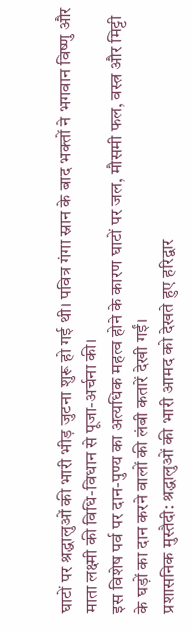घाटों पर श्रद्धालुओं की भारी भीड़ जुटना शुरू हो गई थी। पवित्र गंगा स्नान के बाद भक्तों ने भगवान विष्णु और माता लक्ष्मी की विधि-विधान से पूजा-अर्चना की।
इस विशेष पर्व पर दान-पुण्य का अत्यधिक महत्व होने के कारण घाटों पर जल, मौसमी फल, वस्त्र और मिट्टी के घड़ों का दान करने वालों की लंबी कतारें देखी गईं।
प्रशासनिक मुस्तैदी: श्रद्धालुओं की भारी आमद को देखते हुए हरिद्वार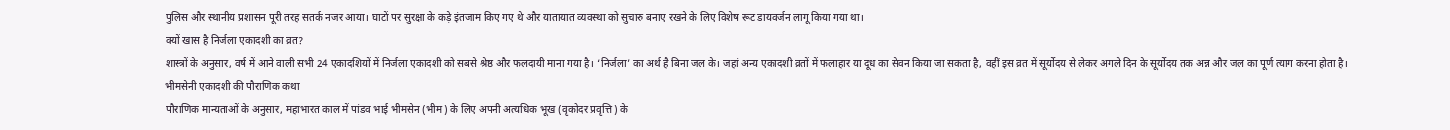पुलिस और स्थानीय प्रशासन पूरी तरह सतर्क नजर आया। घाटों पर सुरक्षा के कड़े इंतजाम किए गए थे और यातायात व्यवस्था को सुचारु बनाए रखने के लिए विशेष रूट डायवर्जन लागू किया गया था।
क्यों खास है निर्जला एकादशी का व्रत?
शास्त्रों के अनुसार, वर्ष में आने वाली सभी 24 एकादशियों में निर्जला एकादशी को सबसे श्रेष्ठ और फलदायी माना गया है। ‘निर्जला’ का अर्थ है बिना जल के। जहां अन्य एकादशी व्रतों में फलाहार या दूध का सेवन किया जा सकता है, वहीं इस व्रत में सूर्योदय से लेकर अगले दिन के सूर्योदय तक अन्न और जल का पूर्ण त्याग करना होता है।
भीमसेनी एकादशी की पौराणिक कथा
पौराणिक मान्यताओं के अनुसार, महाभारत काल में पांडव भाई भीमसेन (भीम) के लिए अपनी अत्यधिक भूख (वृकोदर प्रवृत्ति) के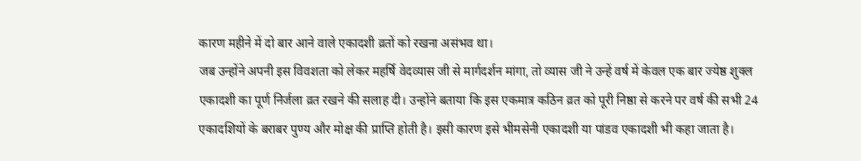कारण महीने में दो बार आने वाले एकादशी व्रतों को रखना असंभव था।
जब उन्होंने अपनी इस विवशता को लेकर महर्षि वेदव्यास जी से मार्गदर्शन मांगा, तो व्यास जी ने उन्हें वर्ष में केवल एक बार ज्येष्ठ शुक्ल एकादशी का पूर्ण निर्जला व्रत रखने की सलाह दी। उन्होंने बताया कि इस एकमात्र कठिन व्रत को पूरी निष्ठा से करने पर वर्ष की सभी 24 एकादशियों के बराबर पुण्य और मोक्ष की प्राप्ति होती है। इसी कारण इसे भीमसेनी एकादशी या पांडव एकादशी भी कहा जाता है।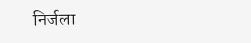निर्जला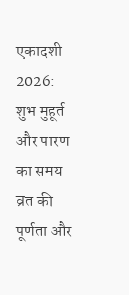एकादशी 2026: शुभ मुहूर्त और पारण का समय
व्रत की पूर्णता और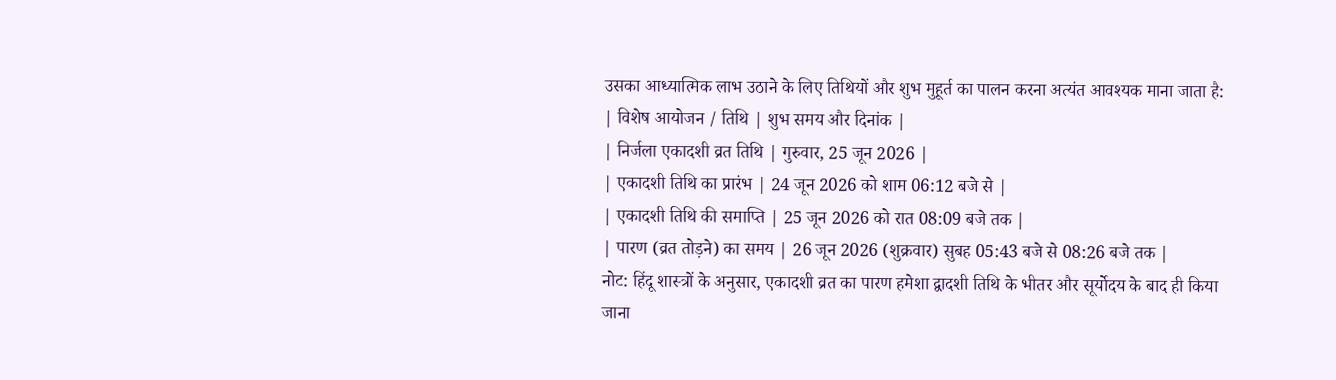उसका आध्यात्मिक लाभ उठाने के लिए तिथियों और शुभ मुहूर्त का पालन करना अत्यंत आवश्यक माना जाता है:
| विशेष आयोजन / तिथि | शुभ समय और दिनांक |
| निर्जला एकादशी व्रत तिथि | गुरुवार, 25 जून 2026 |
| एकादशी तिथि का प्रारंभ | 24 जून 2026 को शाम 06:12 बजे से |
| एकादशी तिथि की समाप्ति | 25 जून 2026 को रात 08:09 बजे तक |
| पारण (व्रत तोड़ने) का समय | 26 जून 2026 (शुक्रवार) सुबह 05:43 बजे से 08:26 बजे तक |
नोट: हिंदू शास्त्रों के अनुसार, एकादशी व्रत का पारण हमेशा द्वादशी तिथि के भीतर और सूर्योदय के बाद ही किया जाना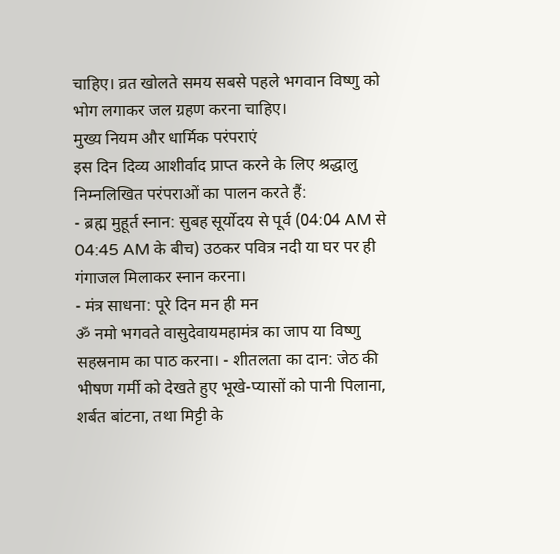चाहिए। व्रत खोलते समय सबसे पहले भगवान विष्णु को भोग लगाकर जल ग्रहण करना चाहिए।
मुख्य नियम और धार्मिक परंपराएं
इस दिन दिव्य आशीर्वाद प्राप्त करने के लिए श्रद्धालु निम्नलिखित परंपराओं का पालन करते हैं:
- ब्रह्म मुहूर्त स्नान: सुबह सूर्योदय से पूर्व (04:04 AM से 04:45 AM के बीच) उठकर पवित्र नदी या घर पर ही गंगाजल मिलाकर स्नान करना।
- मंत्र साधना: पूरे दिन मन ही मन
ॐ नमो भगवते वासुदेवायमहामंत्र का जाप या विष्णु सहस्रनाम का पाठ करना। - शीतलता का दान: जेठ की भीषण गर्मी को देखते हुए भूखे-प्यासों को पानी पिलाना, शर्बत बांटना, तथा मिट्टी के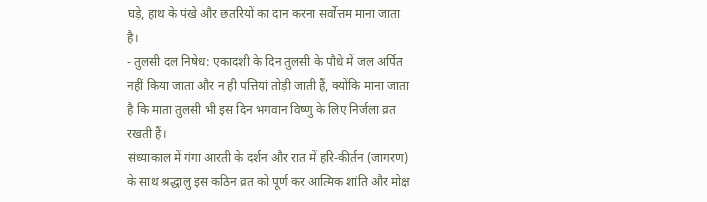घड़े, हाथ के पंखे और छतरियों का दान करना सर्वोत्तम माना जाता है।
- तुलसी दल निषेध: एकादशी के दिन तुलसी के पौधे में जल अर्पित नहीं किया जाता और न ही पत्तियां तोड़ी जाती हैं, क्योंकि माना जाता है कि माता तुलसी भी इस दिन भगवान विष्णु के लिए निर्जला व्रत रखती हैं।
संध्याकाल में गंगा आरती के दर्शन और रात में हरि-कीर्तन (जागरण) के साथ श्रद्धालु इस कठिन व्रत को पूर्ण कर आत्मिक शांति और मोक्ष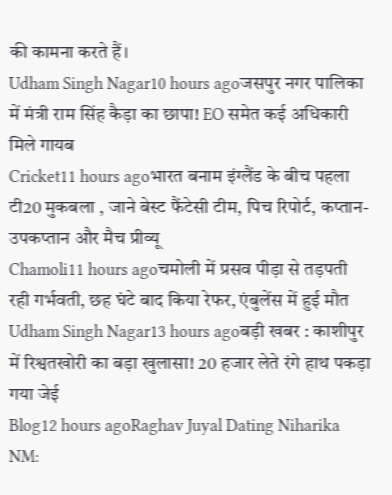की कामना करते हैं।
Udham Singh Nagar10 hours agoजसपुर नगर पालिका में मंत्री राम सिंह कैड़ा का छापा! EO समेत कई अधिकारी मिले गायब
Cricket11 hours agoभारत बनाम इंग्लैंड के बीच पहला टी20 मुकबला , जाने बेस्ट फैंटेसी टीम, पिच रिपोर्ट, कप्तान-उपकप्तान और मैच प्रीव्यू
Chamoli11 hours agoचमोली में प्रसव पीड़ा से तड़पती रही गर्भवती, छह घंटे बाद किया रेफर, एंबुलेंस में हुई मौत
Udham Singh Nagar13 hours agoबड़ी खबर : काशीपुर में रिश्वतखोरी का बड़ा खुलासा! 20 हजार लेते रंगे हाथ पकड़ा गया जेई
Blog12 hours agoRaghav Juyal Dating Niharika NM: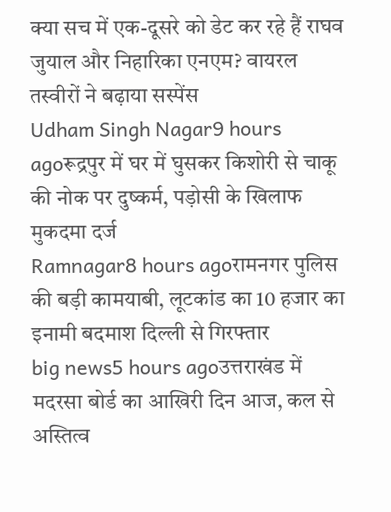क्या सच में एक-दूसरे को डेट कर रहे हैं राघव जुयाल और निहारिका एनएम? वायरल तस्वीरों ने बढ़ाया सस्पेंस
Udham Singh Nagar9 hours agoरूद्रपुर में घर में घुसकर किशोरी से चाकू की नोक पर दुष्कर्म, पड़ोसी के खिलाफ मुकदमा दर्ज
Ramnagar8 hours agoरामनगर पुलिस की बड़ी कामयाबी, लूटकांड का 10 हजार का इनामी बदमाश दिल्ली से गिरफ्तार
big news5 hours agoउत्तराखंड में मदरसा बोर्ड का आखिरी दिन आज, कल से अस्तित्व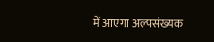में आएगा अल्पसंख्यक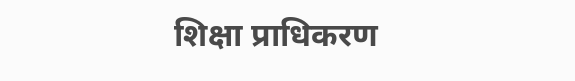शिक्षा प्राधिकरण